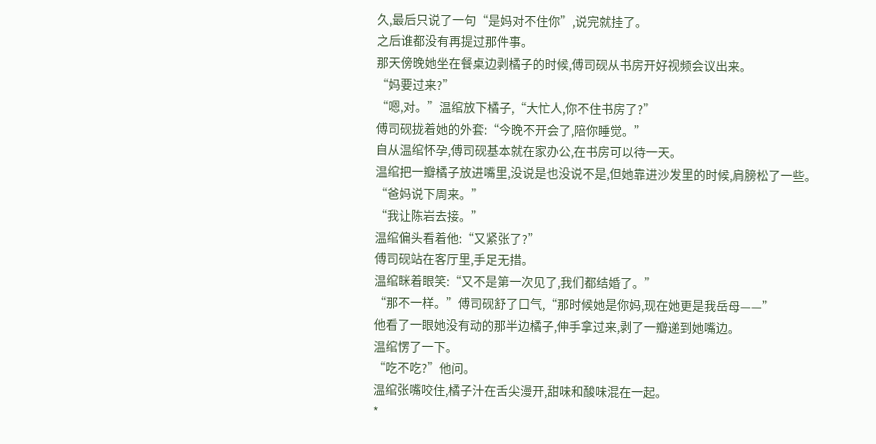久,最后只说了一句“是妈对不住你”,说完就挂了。
之后谁都没有再提过那件事。
那天傍晚她坐在餐桌边剥橘子的时候,傅司砚从书房开好视频会议出来。
“妈要过来?”
“嗯,对。”温绾放下橘子,“大忙人,你不住书房了?”
傅司砚拢着她的外套:“今晚不开会了,陪你睡觉。”
自从温绾怀孕,傅司砚基本就在家办公,在书房可以待一天。
温绾把一瓣橘子放进嘴里,没说是也没说不是,但她靠进沙发里的时候,肩膀松了一些。
“爸妈说下周来。”
“我让陈岩去接。”
温绾偏头看着他:“又紧张了?”
傅司砚站在客厅里,手足无措。
温绾眯着眼笑:“又不是第一次见了,我们都结婚了。”
“那不一样。”傅司砚舒了口气,“那时候她是你妈,现在她更是我岳母——”
他看了一眼她没有动的那半边橘子,伸手拿过来,剥了一瓣递到她嘴边。
温绾愣了一下。
“吃不吃?”他问。
温绾张嘴咬住,橘子汁在舌尖漫开,甜味和酸味混在一起。
*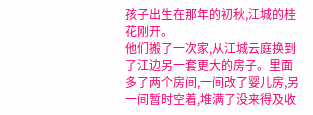孩子出生在那年的初秋,江城的桂花刚开。
他们搬了一次家,从江城云庭换到了江边另一套更大的房子。里面多了两个房间,一间改了婴儿房,另一间暂时空着,堆满了没来得及收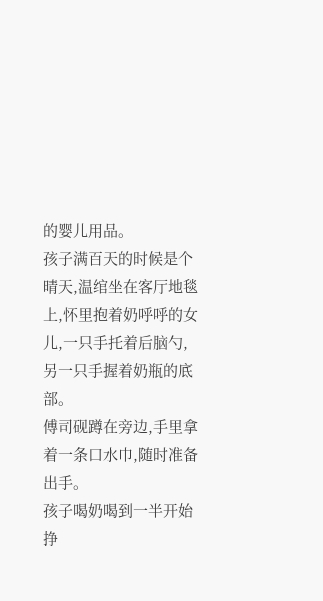的婴儿用品。
孩子满百天的时候是个晴天,温绾坐在客厅地毯上,怀里抱着奶呼呼的女儿,一只手托着后脑勺,另一只手握着奶瓶的底部。
傅司砚蹲在旁边,手里拿着一条口水巾,随时准备出手。
孩子喝奶喝到一半开始挣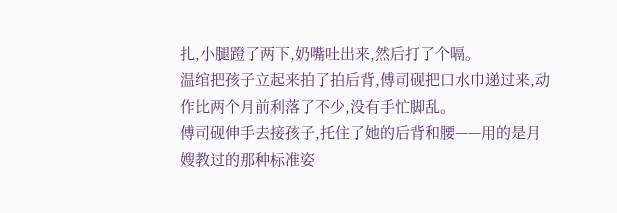扎,小腿蹬了两下,奶嘴吐出来,然后打了个嗝。
温绾把孩子立起来拍了拍后背,傅司砚把口水巾递过来,动作比两个月前利落了不少,没有手忙脚乱。
傅司砚伸手去接孩子,托住了她的后背和腰——用的是月嫂教过的那种标准姿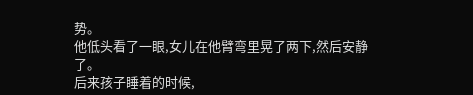势。
他低头看了一眼,女儿在他臂弯里晃了两下,然后安静了。
后来孩子睡着的时候,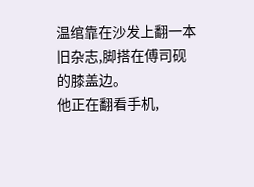温绾靠在沙发上翻一本旧杂志,脚搭在傅司砚的膝盖边。
他正在翻看手机,